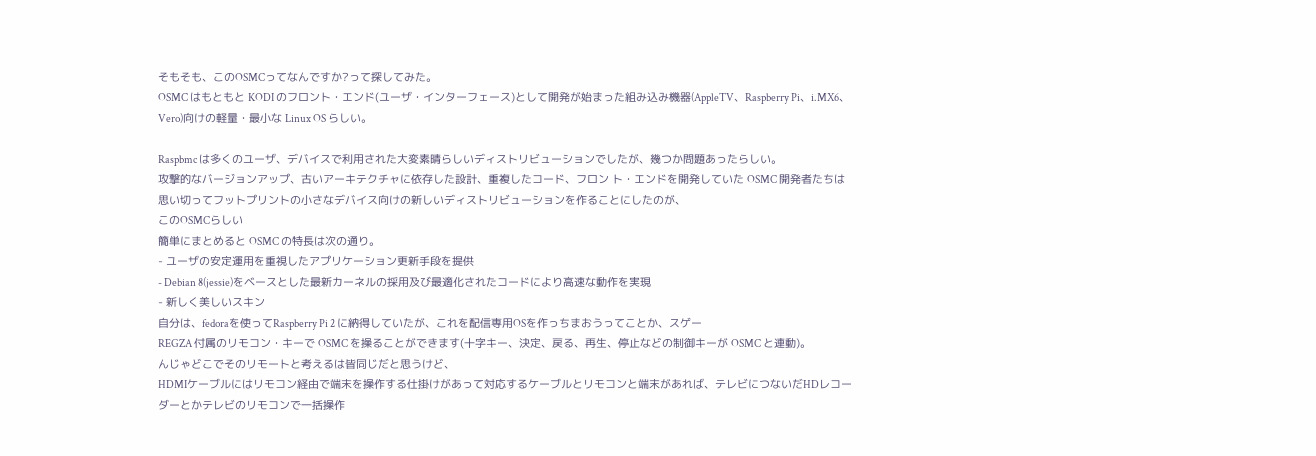そもそも、このOSMCってなんですか?って探してみた。
OSMC はもともと KODI のフロント・エンド(ユーザ・インターフェース)として開発が始まった組み込み機器(AppleTV、Raspberry Pi、i.MX6、Vero)向けの軽量・最小な Linux OS らしい。

Raspbmc は多くのユーザ、デバイスで利用された大変素晴らしいディストリビューションでしたが、幾つか問題あったらしい。
攻撃的なバージョンアップ、古いアーキテクチャに依存した設計、重複したコード、フロン ト・エンドを開発していた OSMC 開発者たちは思い切ってフットプリントの小さなデバイス向けの新しいディストリビューションを作ることにしたのが、
このOSMCらしい
簡単にまとめると OSMC の特長は次の通り。
- ユーザの安定運用を重視したアプリケーション更新手段を提供
- Debian 8(jessie)をベースとした最新カーネルの採用及び最適化されたコードにより高速な動作を実現
- 新しく美しいスキン
自分は、fedoraを使ってRaspberry Pi 2 に納得していたが、これを配信専用OSを作っちまおうってことか、スゲー
REGZA 付属のリモコン・キーで OSMC を操ることができます(十字キー、決定、戻る、再生、停止などの制御キーが OSMC と連動)。
んじゃどこでそのリモートと考えるは皆同じだと思うけど、
HDMIケーブルにはリモコン経由で端末を操作する仕掛けがあって対応するケーブルとリモコンと端末があれば、テレビにつないだHDレコーダーとかテレビのリモコンで一括操作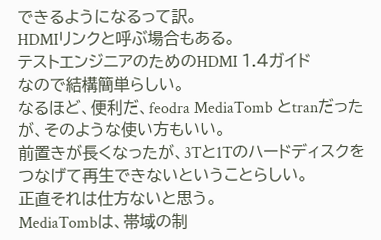できるようになるって訳。
HDMIリンクと呼ぶ場合もある。
テストエンジニアのためのHDMI 1.4ガイド
なので結構簡単らしい。
なるほど、便利だ、feodra MediaTomb とtranだったが、そのような使い方もいい。
前置きが長くなったが、3Tと1Tのハードディスクをつなげて再生できないということらしい。
正直それは仕方ないと思う。
MediaTombは、帯域の制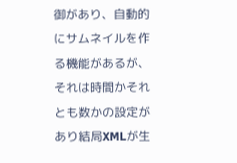御があり、自動的にサムネイルを作る機能があるが、それは時間かそれとも数かの設定があり結局XMLが生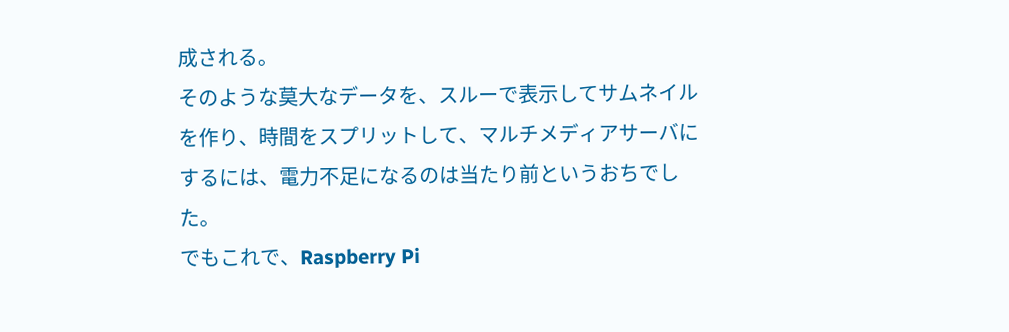成される。
そのような莫大なデータを、スルーで表示してサムネイルを作り、時間をスプリットして、マルチメディアサーバにするには、電力不足になるのは当たり前というおちでした。
でもこれで、Raspberry Pi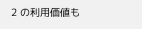2 の利用価値も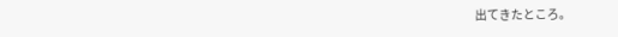出てきたところ。